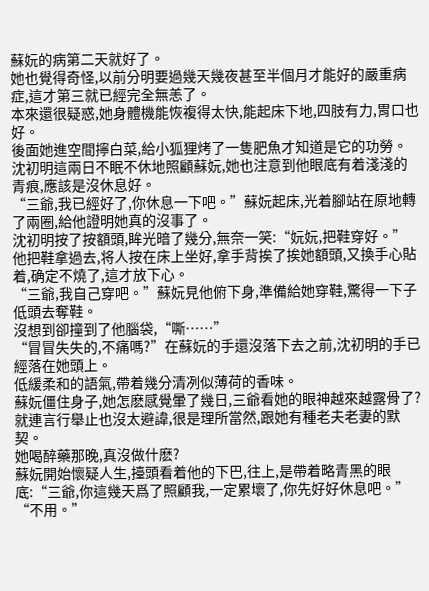蘇妧的病第二天就好了。
她也覺得奇怪,以前分明要過幾天幾夜甚至半個月才能好的嚴重病症,這才第三就已經完全無恙了。
本來還很疑惑,她身體機能恢複得太快,能起床下地,四肢有力,胃口也好。
後面她進空間擰白菜,給小狐狸烤了一隻肥魚才知道是它的功勞。
沈初明這兩日不眠不休地照顧蘇妧,她也注意到他眼底有着淺淺的青痕,應該是沒休息好。
“三爺,我已經好了,你休息一下吧。”蘇妧起床,光着腳站在原地轉了兩圈,給他證明她真的沒事了。
沈初明按了按額頭,眸光暗了幾分,無奈一笑:“妧妧,把鞋穿好。”
他把鞋拿過去,将人按在床上坐好,拿手背挨了挨她額頭,又換手心貼着,确定不燒了,這才放下心。
“三爺,我自己穿吧。”蘇妧見他俯下身,準備給她穿鞋,驚得一下子低頭去奪鞋。
沒想到卻撞到了他腦袋,“嘶……”
“冒冒失失的,不痛嗎?”在蘇妧的手還沒落下去之前,沈初明的手已經落在她頭上。
低緩柔和的語氣,帶着幾分清冽似薄荷的香味。
蘇妧僵住身子,她怎麽感覺暈了幾日,三爺看她的眼神越來越露骨了?
就連言行舉止也沒太避諱,很是理所當然,跟她有種老夫老妻的默契。
她喝醉藥那晚,真沒做什麽?
蘇妧開始懷疑人生,擡頭看着他的下巴,往上,是帶着略青黑的眼底:“三爺,你這幾天爲了照顧我,一定累壞了,你先好好休息吧。”
“不用。”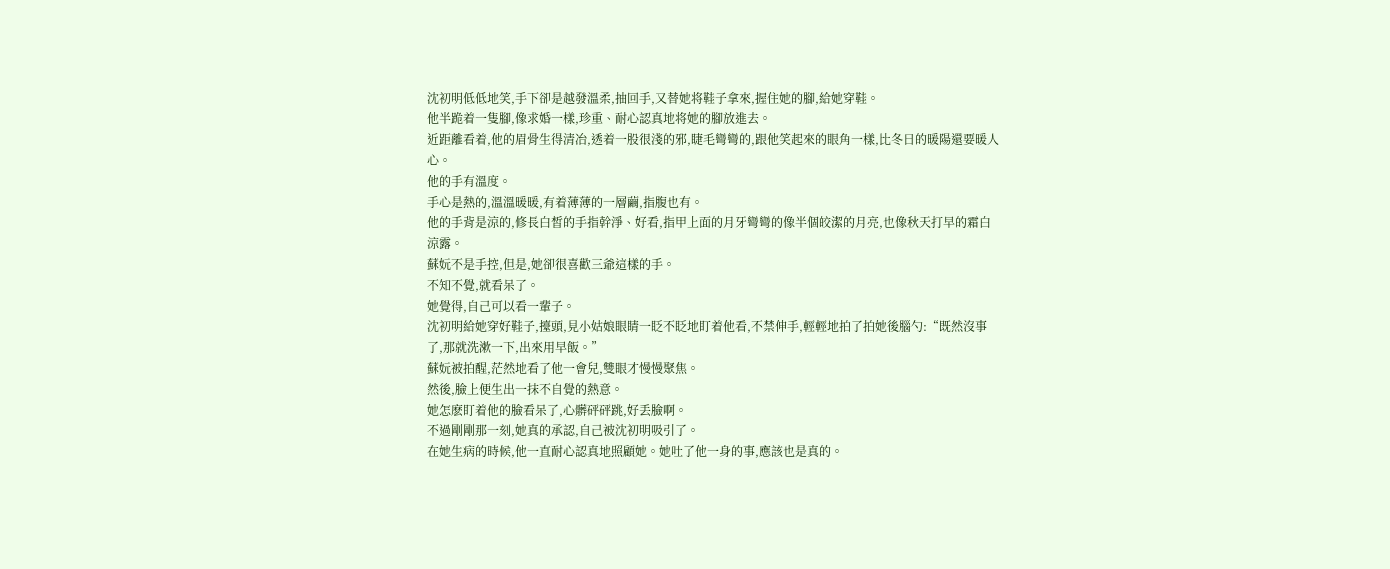沈初明低低地笑,手下卻是越發溫柔,抽回手,又替她将鞋子拿來,握住她的腳,給她穿鞋。
他半跪着一隻腳,像求婚一樣,珍重、耐心認真地将她的腳放進去。
近距離看着,他的眉骨生得清冶,透着一股很淺的邪,睫毛彎彎的,跟他笑起來的眼角一樣,比冬日的暖陽還要暖人心。
他的手有溫度。
手心是熱的,溫溫暖暖,有着薄薄的一層繭,指腹也有。
他的手背是涼的,修長白皙的手指幹淨、好看,指甲上面的月牙彎彎的像半個皎潔的月亮,也像秋天打早的霜白涼露。
蘇妧不是手控,但是,她卻很喜歡三爺這樣的手。
不知不覺,就看呆了。
她覺得,自己可以看一輩子。
沈初明給她穿好鞋子,擡頭,見小姑娘眼睛一眨不眨地盯着他看,不禁伸手,輕輕地拍了拍她後腦勺:“既然沒事了,那就洗漱一下,出來用早飯。”
蘇妧被拍醒,茫然地看了他一會兒,雙眼才慢慢聚焦。
然後,臉上便生出一抹不自覺的熱意。
她怎麽盯着他的臉看呆了,心髒砰砰跳,好丢臉啊。
不過剛剛那一刻,她真的承認,自己被沈初明吸引了。
在她生病的時候,他一直耐心認真地照顧她。她吐了他一身的事,應該也是真的。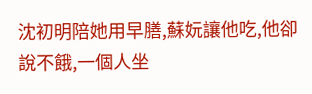沈初明陪她用早膳,蘇妧讓他吃,他卻說不餓,一個人坐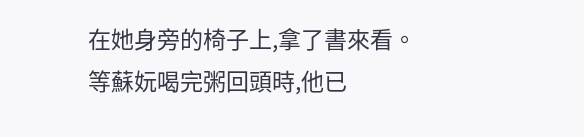在她身旁的椅子上,拿了書來看。
等蘇妧喝完粥回頭時,他已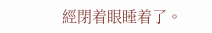經閉着眼睡着了。